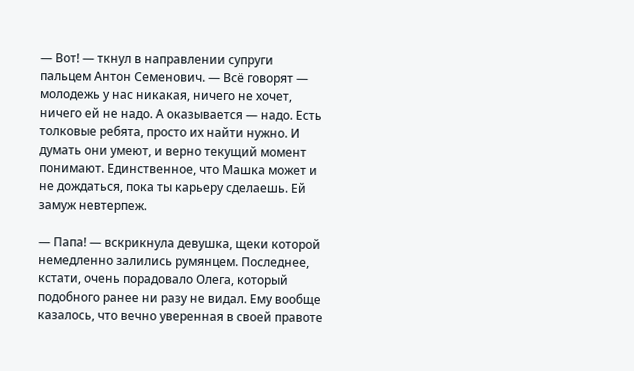— Вот! — ткнул в направлении супруги пальцем Антон Семенович. — Всё говорят — молодежь у нас никакая, ничего не хочет, ничего ей не надо. А оказывается — надо. Есть толковые ребята, просто их найти нужно. И думать они умеют, и верно текущий момент понимают. Единственное, что Машка может и не дождаться, пока ты карьеру сделаешь. Ей замуж невтерпеж.

— Папа! — вскрикнула девушка, щеки которой немедленно залились румянцем. Последнее, кстати, очень порадовало Олега, который подобного ранее ни разу не видал. Ему вообще казалось, что вечно уверенная в своей правоте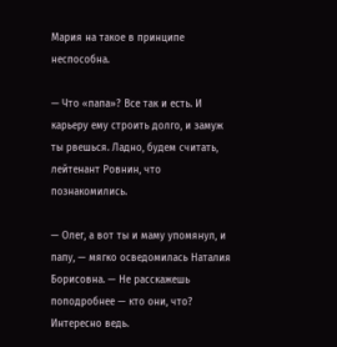Мария на такое в принципе неспособна.

— Что «папа»? Все так и есть. И карьеру ему строить долго, и замуж ты рвешься. Ладно, будем считать, лейтенант Ровнин, что познакомились.

— Олег, а вот ты и маму упомянул, и папу, — мягко осведомилась Наталия Борисовна. — Не расскажешь поподробнее — кто они, что? Интересно ведь.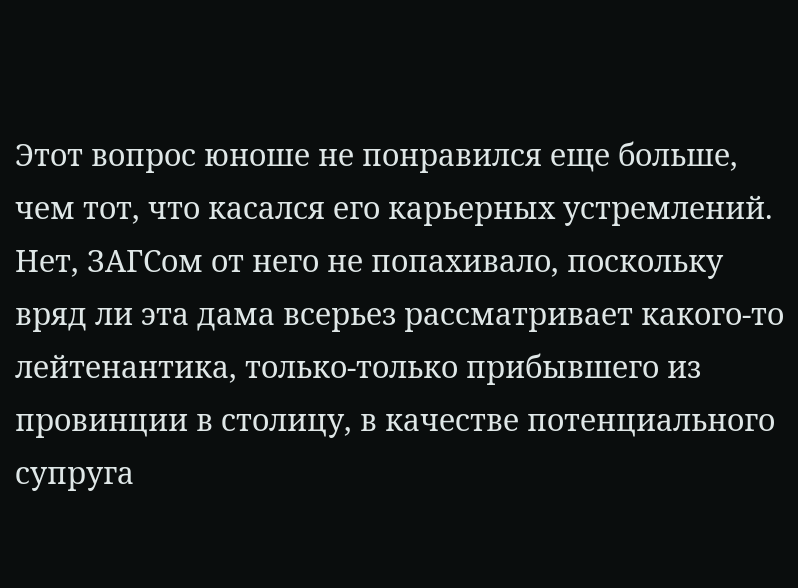Этот вопрос юноше не понравился еще больше, чем тот, что касался его карьерных устремлений. Нет, ЗАГСом от него не попахивало, поскольку вряд ли эта дама всерьез рассматривает какого-то лейтенантика, только-только прибывшего из провинции в столицу, в качестве потенциального супруга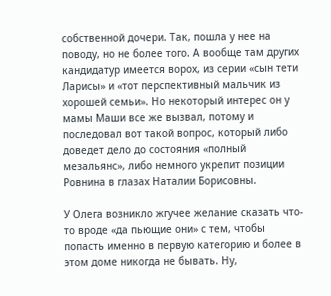собственной дочери. Так, пошла у нее на поводу, но не более того. А вообще там других кандидатур имеется ворох, из серии «сын тети Ларисы» и «тот перспективный мальчик из хорошей семьи». Но некоторый интерес он у мамы Маши все же вызвал, потому и последовал вот такой вопрос, который либо доведет дело до состояния «полный мезальянс», либо немного укрепит позиции Ровнина в глазах Наталии Борисовны.

У Олега возникло жгучее желание сказать что-то вроде «да пьющие они» с тем, чтобы попасть именно в первую категорию и более в этом доме никогда не бывать. Ну,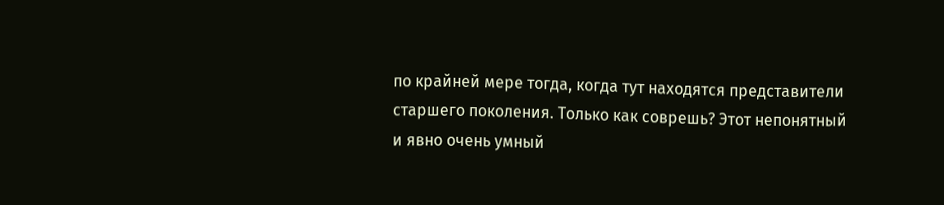по крайней мере тогда, когда тут находятся представители старшего поколения. Только как соврешь? Этот непонятный и явно очень умный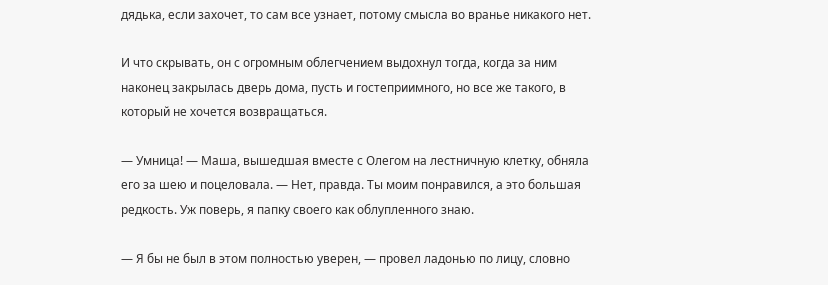дядька, если захочет, то сам все узнает, потому смысла во вранье никакого нет.

И что скрывать, он с огромным облегчением выдохнул тогда, когда за ним наконец закрылась дверь дома, пусть и гостеприимного, но все же такого, в который не хочется возвращаться.

— Умница! — Маша, вышедшая вместе с Олегом на лестничную клетку, обняла его за шею и поцеловала. — Нет, правда. Ты моим понравился, а это большая редкость. Уж поверь, я папку своего как облупленного знаю.

— Я бы не был в этом полностью уверен, — провел ладонью по лицу, словно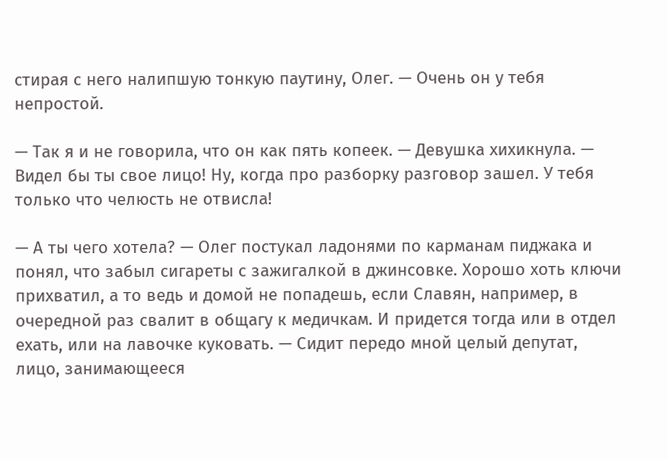стирая с него налипшую тонкую паутину, Олег. — Очень он у тебя непростой.

— Так я и не говорила, что он как пять копеек. — Девушка хихикнула. — Видел бы ты свое лицо! Ну, когда про разборку разговор зашел. У тебя только что челюсть не отвисла!

— А ты чего хотела? — Олег постукал ладонями по карманам пиджака и понял, что забыл сигареты с зажигалкой в джинсовке. Хорошо хоть ключи прихватил, а то ведь и домой не попадешь, если Славян, например, в очередной раз свалит в общагу к медичкам. И придется тогда или в отдел ехать, или на лавочке куковать. — Сидит передо мной целый депутат, лицо, занимающееся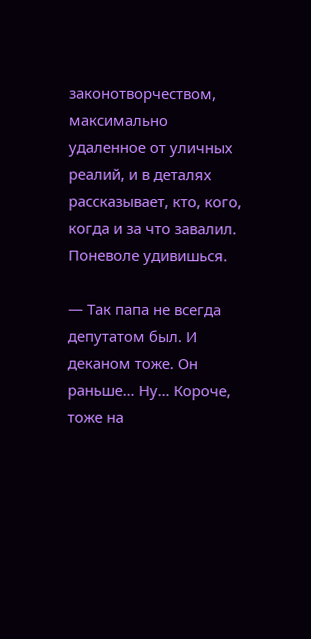законотворчеством, максимально удаленное от уличных реалий, и в деталях рассказывает, кто, кого, когда и за что завалил. Поневоле удивишься.

— Так папа не всегда депутатом был. И деканом тоже. Он раньше… Ну… Короче, тоже на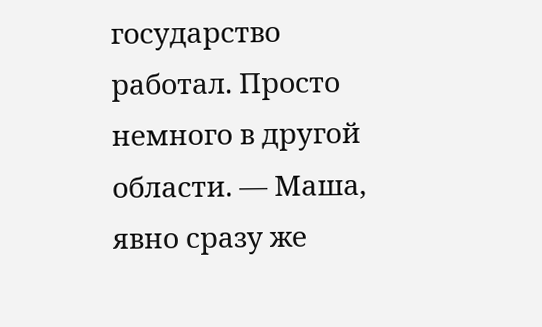государство работал. Просто немного в другой области. — Маша, явно сразу же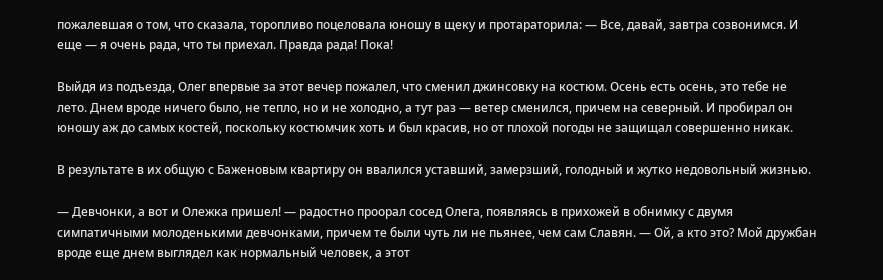пожалевшая о том, что сказала, торопливо поцеловала юношу в щеку и протараторила: — Все, давай, завтра созвонимся. И еще — я очень рада, что ты приехал. Правда рада! Пока!

Выйдя из подъезда, Олег впервые за этот вечер пожалел, что сменил джинсовку на костюм. Осень есть осень, это тебе не лето. Днем вроде ничего было, не тепло, но и не холодно, а тут раз — ветер сменился, причем на северный. И пробирал он юношу аж до самых костей, поскольку костюмчик хоть и был красив, но от плохой погоды не защищал совершенно никак.

В результате в их общую с Баженовым квартиру он ввалился уставший, замерзший, голодный и жутко недовольный жизнью.

— Девчонки, а вот и Олежка пришел! — радостно проорал сосед Олега, появляясь в прихожей в обнимку с двумя симпатичными молоденькими девчонками, причем те были чуть ли не пьянее, чем сам Славян. — Ой, а кто это? Мой дружбан вроде еще днем выглядел как нормальный человек, а этот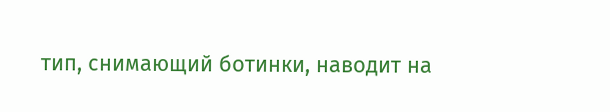тип, снимающий ботинки, наводит на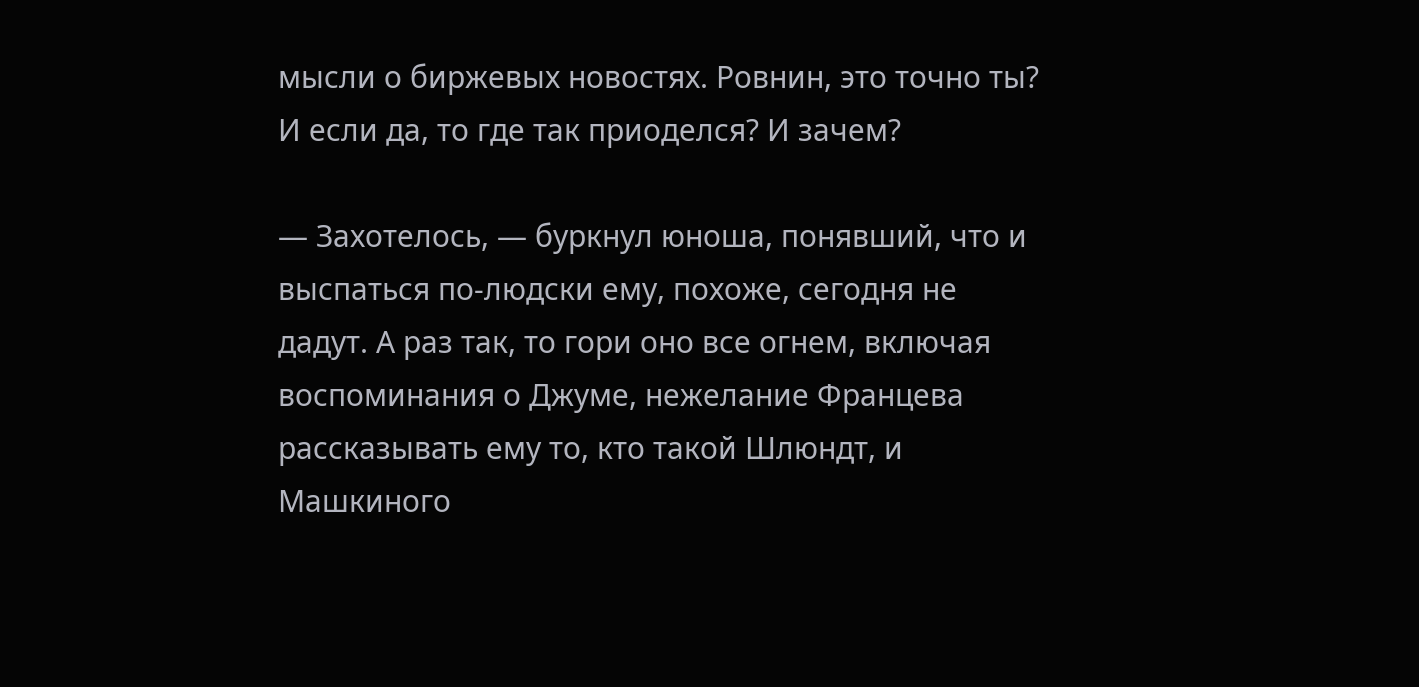мысли о биржевых новостях. Ровнин, это точно ты? И если да, то где так приоделся? И зачем?

— Захотелось, — буркнул юноша, понявший, что и выспаться по-людски ему, похоже, сегодня не дадут. А раз так, то гори оно все огнем, включая воспоминания о Джуме, нежелание Францева рассказывать ему то, кто такой Шлюндт, и Машкиного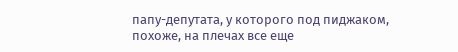папу-депутата, у которого под пиджаком, похоже, на плечах все еще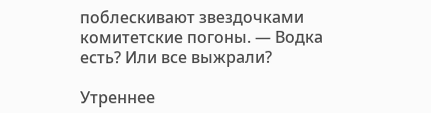поблескивают звездочками комитетские погоны. — Водка есть? Или все выжрали?

Утреннее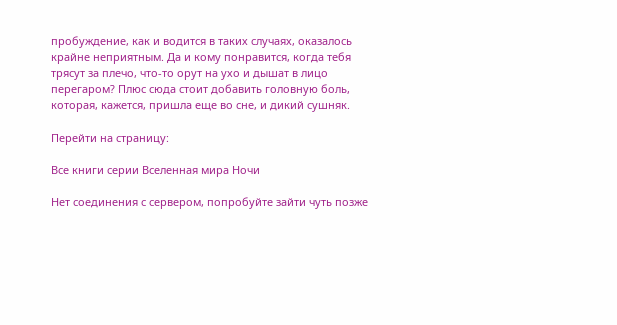пробуждение, как и водится в таких случаях, оказалось крайне неприятным. Да и кому понравится, когда тебя трясут за плечо, что-то орут на ухо и дышат в лицо перегаром? Плюс сюда стоит добавить головную боль, которая, кажется, пришла еще во сне, и дикий сушняк.

Перейти на страницу:

Все книги серии Вселенная мира Ночи

Нет соединения с сервером, попробуйте зайти чуть позже